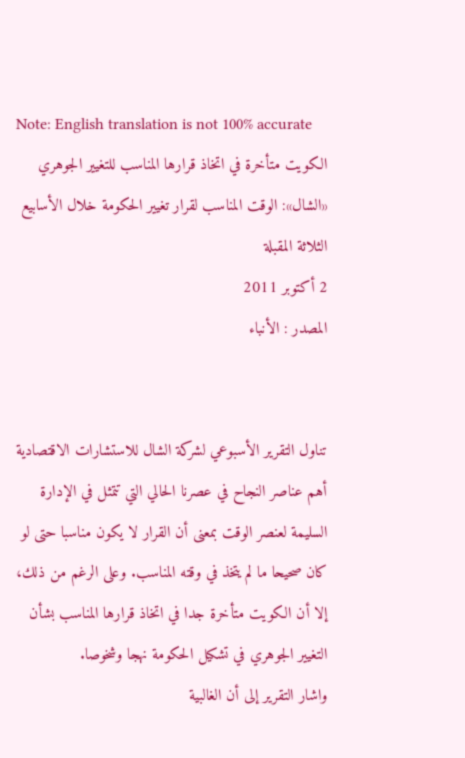Note: English translation is not 100% accurate
الكويت متأخرة في اتخاذ قرارها المناسب للتغيير الجوهري
«الشال»: الوقت المناسب لقرار تغيير الحكومة خلال الأسابيع الثلاثة المقبلة
2 أكتوبر 2011
المصدر : الأنباء


تناول التقرير الأسبوعي لشركة الشال للاستشارات الاقتصادية أهم عناصر النجاح في عصرنا الحالي التي تتمثل في الإدارة السليمة لعنصر الوقت بمعنى أن القرار لا يكون مناسبا حتى لو كان صحيحا ما لم يتخذ في وقته المناسب. وعلى الرغم من ذلك، إلا أن الكويت متأخرة جدا في اتخاذ قرارها المناسب بشأن التغيير الجوهري في تشكيل الحكومة نهجا وشخوصا.
واشار التقرير إلى أن الغالبية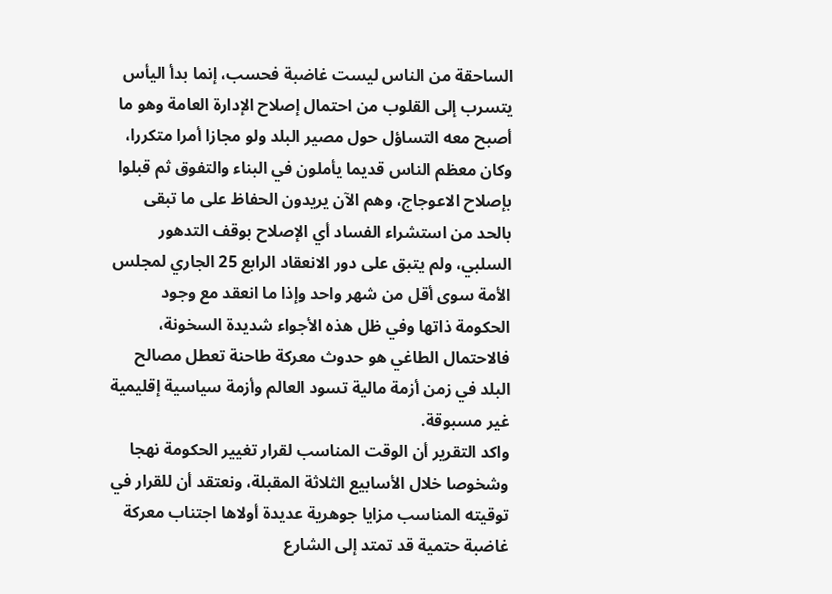الساحقة من الناس ليست غاضبة فحسب، إنما بدأ اليأس يتسرب إلى القلوب من احتمال إصلاح الإدارة العامة وهو ما أصبح معه التساؤل حول مصير البلد ولو مجازا أمرا متكررا، وكان معظم الناس قديما يأملون في البناء والتفوق ثم قبلوا بإصلاح الاعوجاج، وهم الآن يريدون الحفاظ على ما تبقى بالحد من استشراء الفساد أي الإصلاح بوقف التدهور السلبي، ولم يتبق على دور الانعقاد الرابع 25 الجاري لمجلس الأمة سوى أقل من شهر واحد وإذا ما انعقد مع وجود الحكومة ذاتها وفي ظل هذه الأجواء شديدة السخونة، فالاحتمال الطاغي هو حدوث معركة طاحنة تعطل مصالح البلد في زمن أزمة مالية تسود العالم وأزمة سياسية إقليمية غير مسبوقة.
واكد التقرير أن الوقت المناسب لقرار تغيير الحكومة نهجا وشخوصا خلال الأسابيع الثلاثة المقبلة، ونعتقد أن للقرار في توقيته المناسب مزايا جوهرية عديدة أولاها اجتناب معركة غاضبة حتمية قد تمتد إلى الشارع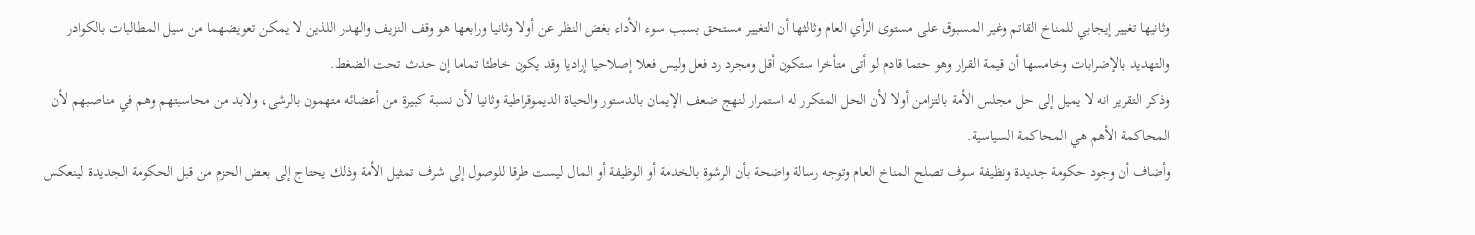وثانيها تغيير إيجابي للمناخ القاتم وغير المسبوق على مستوى الرأي العام وثالثها أن التغيير مستحق بسبب سوء الأداء بغض النظر عن أولا وثانيا ورابعها هو وقف النزيف والهدر اللذين لا يمكن تعويضهما من سيل المطالبات بالكوادر والتهديد بالإضرابات وخامسها أن قيمة القرار وهو حتما قادم لو أتى متأخرا ستكون أقل ومجرد رد فعل وليس فعلا إصلاحيا إراديا وقد يكون خاطئا تماما إن حدث تحت الضغط.
وذكر التقرير انه لا يميل إلى حل مجلس الأمة بالتزامن أولا لأن الحل المتكرر له استمرار لنهج ضعف الإيمان بالدستور والحياة الديموقراطية وثانيا لأن نسبة كبيرة من أعضائه متهمون بالرشى، ولابد من محاسبتهم وهم في مناصبهم لأن المحاكمة الأهم هي المحاكمة السياسية.
وأضاف أن وجود حكومة جديدة ونظيفة سوف تصلح المناخ العام وتوجه رسالة واضحة بأن الرشوة بالخدمة أو الوظيفة أو المال ليست طرقا للوصول إلى شرف تمثيل الأمة وذلك يحتاج إلى بعض الحزم من قبل الحكومة الجديدة لينعكس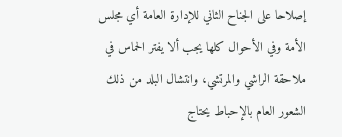إصلاحا على الجناح الثاني للإدارة العامة أي مجلس الأمة وفي الأحوال كلها يجب ألا يفتر الحماس في ملاحقة الراشي والمرتشي، وانتشال البلد من ذلك الشعور العام بالإحباط يحتاج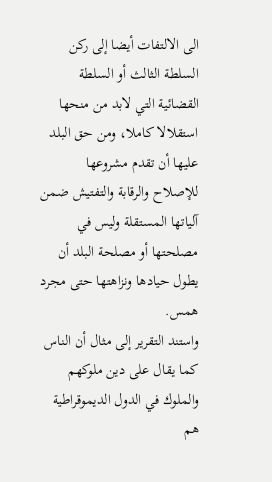الى الالتفات أيضا إلى ركن السلطة الثالث أو السلطة القضائية التي لابد من منحها استقلالا كاملا، ومن حق البلد عليها أن تقدم مشروعها للإصلاح والرقابة والتفتيش ضمن آلياتها المستقلة وليس في مصلحتها أو مصلحة البلد أن يطول حيادها ونزاهتها حتى مجرد همس.
واستند التقرير إلى مثال أن الناس كما يقال على دين ملوكهم والملوك في الدول الديموقراطية هم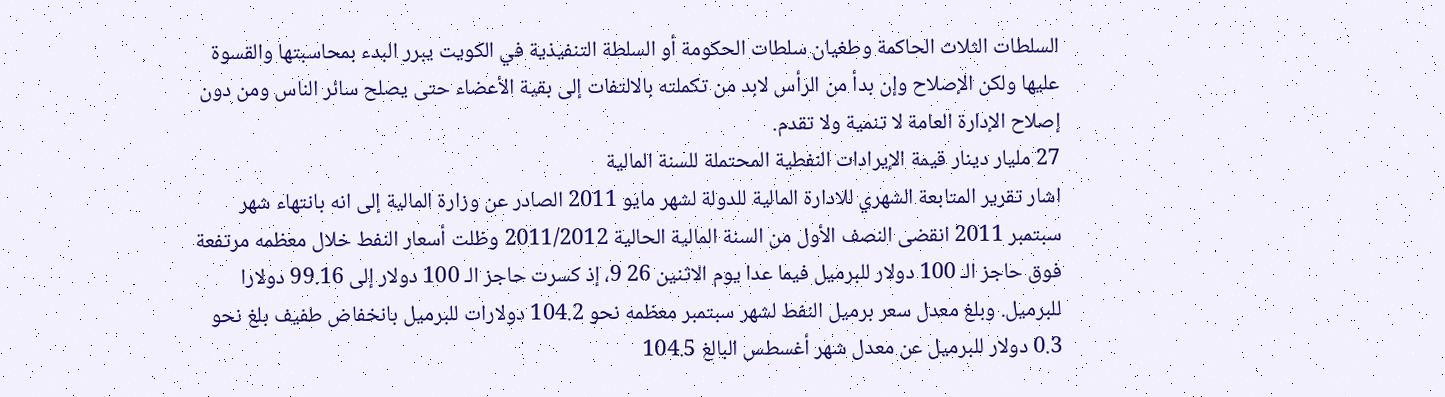السلطات الثلاث الحاكمة وطغيان سلطات الحكومة أو السلطة التنفيذية في الكويت يبرر البدء بمحاسبتها والقسوة عليها ولكن الإصلاح وإن بدأ من الرأس لابد من تكملته بالالتفات إلى بقية الأعضاء حتى يصلح سائر الناس ومن دون إصلاح الإدارة العامة لا تنمية ولا تقدم.
27 مليار دينار قيمة الإيرادات النفطية المحتملة للسنة المالية
اشار تقرير المتابعة الشهري للادارة المالية للدولة لشهر مايو 2011 الصادر عن وزارة المالية إلى انه بانتهاء شهر سبتمبر 2011 انقضى النصف الأول من السنة المالية الحالية 2011/2012 وظلت أسعار النفط خلال معظمه مرتفعة فوق حاجز الـ 100 دولار للبرميل فيما عدا يوم الاثنين 26 9، إذ كسرت حاجز الـ 100 دولار إلى 99.16 دولارا للبرميل. وبلغ معدل سعر برميل النفط لشهر سبتمبر معظمه نحو 104.2 دولارات للبرميل بانخفاض طفيف بلغ نحو 0.3 دولار للبرميل عن معدل شهر أغسطس البالغ 104.5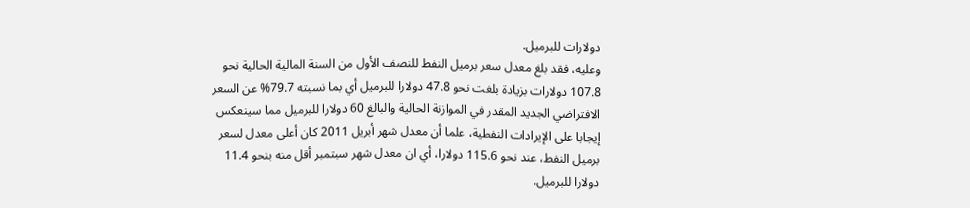دولارات للبرميل.
وعليه، فقد بلغ معدل سعر برميل النفط للنصف الأول من السنة المالية الحالية نحو 107.8 دولارات بزيادة بلغت نحو 47.8 دولارا للبرميل أي بما نسبته 79.7% عن السعر الافتراضي الجديد المقدر في الموازنة الحالية والبالغ 60 دولارا للبرميل مما سينعكس إيجابا على الإيرادات النفطية، علما أن معدل شهر أبريل 2011 كان أعلى معدل لسعر برميل النفط، عند نحو 115.6 دولارا، أي ان معدل شهر سبتمبر أقل منه بنحو 11.4 دولارا للبرميل.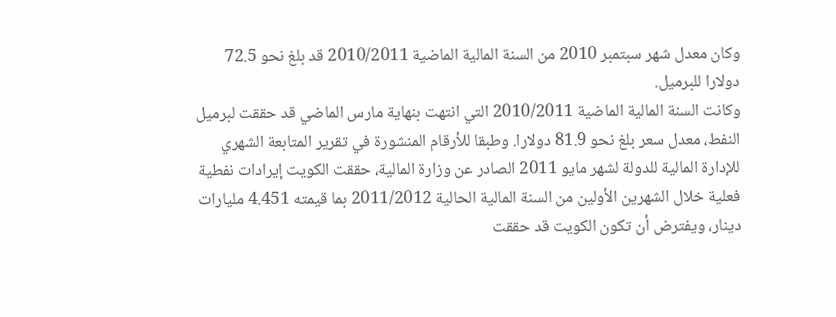وكان معدل شهر سبتمبر 2010 من السنة المالية الماضية 2010/2011 قد بلغ نحو 72.5 دولارا للبرميل.
وكانت السنة المالية الماضية 2010/2011 التي انتهت بنهاية مارس الماضي قد حققت لبرميل النفط، معدل سعر بلغ نحو 81.9 دولارا. وطبقا للأرقام المنشورة في تقرير المتابعة الشهري للإدارة المالية للدولة لشهر مايو 2011 الصادر عن وزارة المالية، حققت الكويت إيرادات نفطية فعلية خلال الشهرين الأولين من السنة المالية الحالية 2011/2012 بما قيمته 4.451 مليارات دينار، ويفترض أن تكون الكويت قد حققت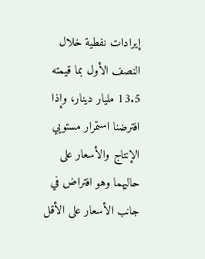إيرادات نفطية خلال النصف الأول بما قيمته 13.5 مليار دينار، وإذا افترضنا استمرار مستويي الإنتاج والأسعار على حاليهما وهو افتراض في جانب الأسعار على الأقل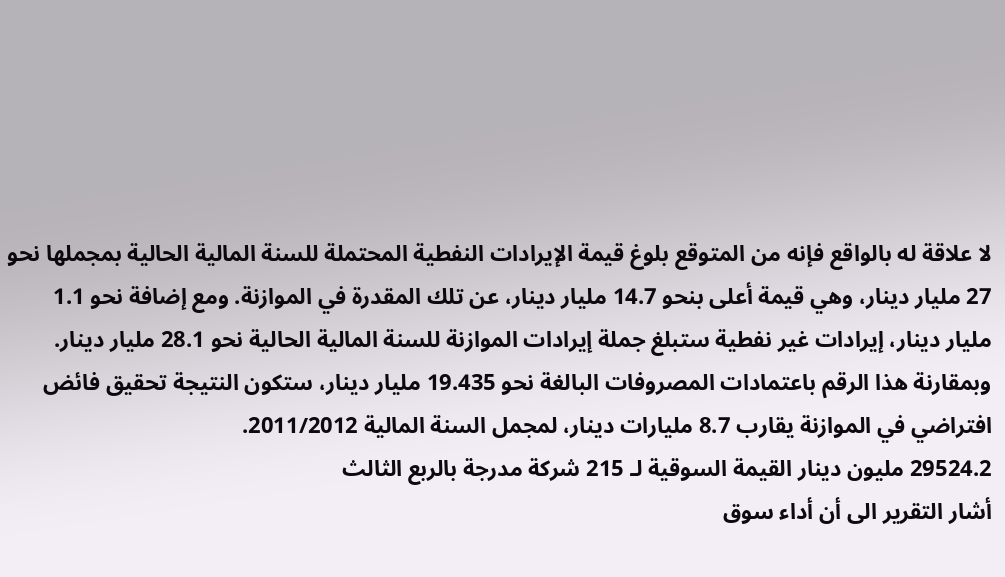لا علاقة له بالواقع فإنه من المتوقع بلوغ قيمة الإيرادات النفطية المحتملة للسنة المالية الحالية بمجملها نحو 27 مليار دينار، وهي قيمة أعلى بنحو 14.7 مليار دينار، عن تلك المقدرة في الموازنة. ومع إضافة نحو 1.1 مليار دينار، إيرادات غير نفطية ستبلغ جملة إيرادات الموازنة للسنة المالية الحالية نحو 28.1 مليار دينار.
وبمقارنة هذا الرقم باعتمادات المصروفات البالغة نحو 19.435 مليار دينار، ستكون النتيجة تحقيق فائض افتراضي في الموازنة يقارب 8.7 مليارات دينار، لمجمل السنة المالية 2011/2012.
29524.2 مليون دينار القيمة السوقية لـ 215 شركة مدرجة بالربع الثالث
أشار التقرير الى أن أداء سوق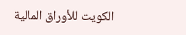الكويت للأوراق المالية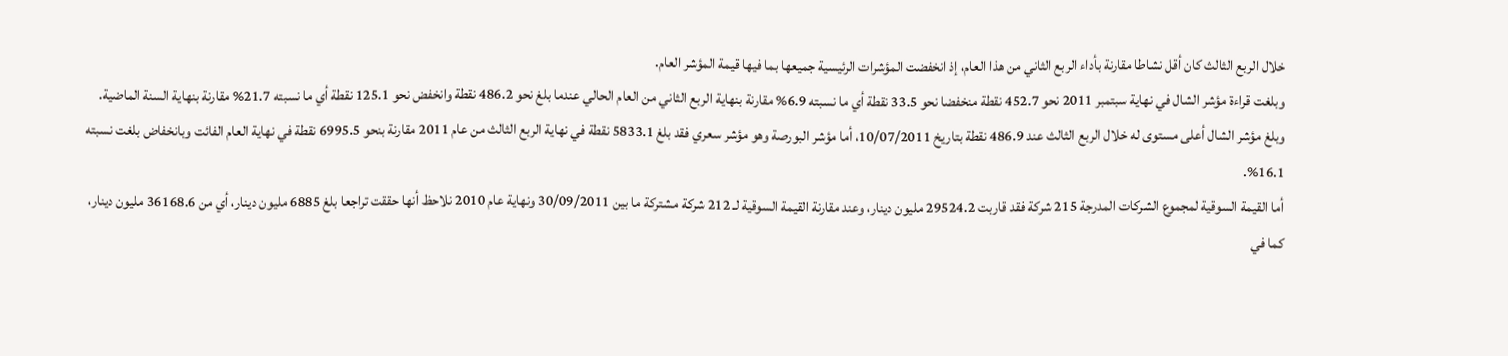خلال الربع الثالث كان أقل نشاطا مقارنة بأداء الربع الثاني من هذا العام، إذ انخفضت المؤشرات الرئيسية جميعها بما فيها قيمة المؤشر العام.
وبلغت قراءة مؤشر الشال في نهاية سبتمبر 2011 نحو 452.7 نقطة منخفضا نحو 33.5 نقطة أي ما نسبته 6.9% مقارنة بنهاية الربع الثاني من العام الحالي عندما بلغ نحو 486.2 نقطة وانخفض نحو 125.1 نقطة أي ما نسبته 21.7% مقارنة بنهاية السنة الماضية.
وبلغ مؤشر الشال أعلى مستوى له خلال الربع الثالث عند 486.9 نقطة بتاريخ 10/07/2011، أما مؤشر البورصة وهو مؤشر سعري فقد بلغ 5833.1 نقطة في نهاية الربع الثالث من عام 2011 مقارنة بنحو 6995.5 نقطة في نهاية العام الفائت وبانخفاض بلغت نسبته 16.1%.
أما القيمة السوقية لمجموع الشركات المدرجة 215 شركة فقد قاربت 29524.2 مليون دينار، وعند مقارنة القيمة السوقية لـ 212 شركة مشتركة ما بين 30/09/2011 ونهاية عام 2010 نلاحظ أنها حققت تراجعا بلغ 6885 مليون دينار، أي من 36168.6 مليون دينار، كما في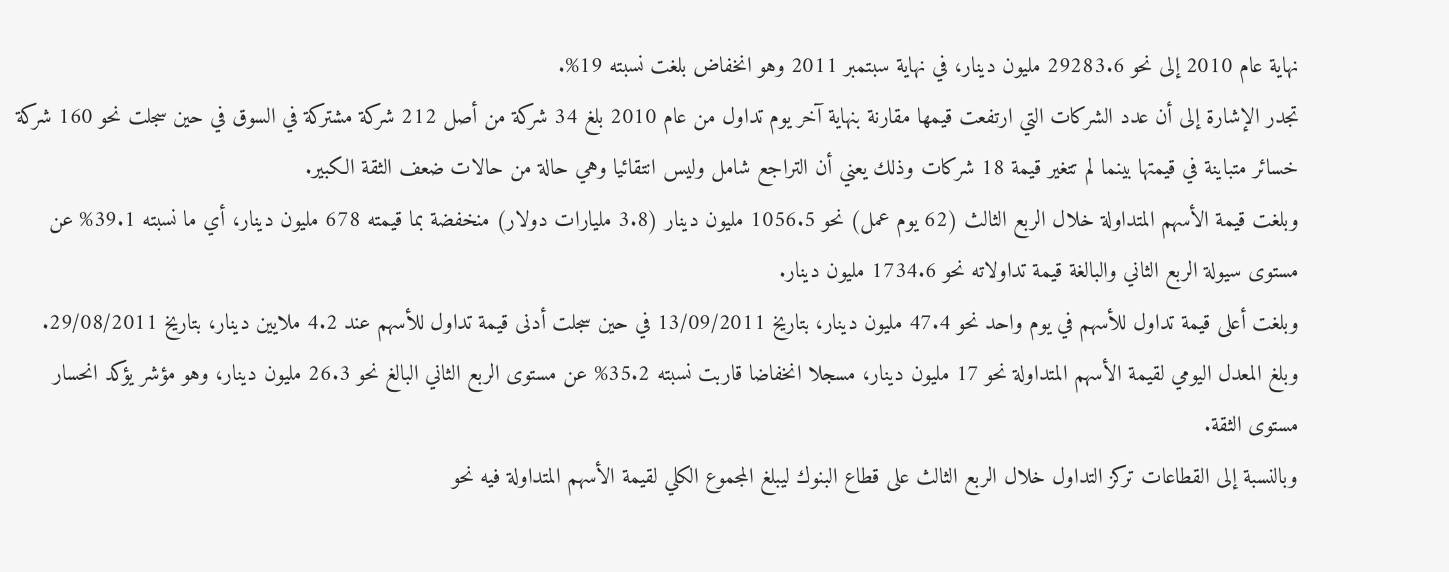نهاية عام 2010 إلى نحو 29283.6 مليون دينار، في نهاية سبتمبر 2011 وهو انخفاض بلغت نسبته 19%.
تجدر الإشارة إلى أن عدد الشركات التي ارتفعت قيمها مقارنة بنهاية آخر يوم تداول من عام 2010 بلغ 34 شركة من أصل 212 شركة مشتركة في السوق في حين سجلت نحو 160 شركة خسائر متباينة في قيمتها بينما لم تتغير قيمة 18 شركات وذلك يعني أن التراجع شامل وليس انتقائيا وهي حالة من حالات ضعف الثقة الكبير.
وبلغت قيمة الأسهم المتداولة خلال الربع الثالث (62 يوم عمل) نحو 1056.5 مليون دينار (3.8 مليارات دولار) منخفضة بما قيمته 678 مليون دينار، أي ما نسبته 39.1% عن مستوى سيولة الربع الثاني والبالغة قيمة تداولاته نحو 1734.6 مليون دينار.
وبلغت أعلى قيمة تداول للأسهم في يوم واحد نحو 47.4 مليون دينار، بتاريخ 13/09/2011 في حين سجلت أدنى قيمة تداول للأسهم عند 4.2 ملايين دينار، بتاريخ 29/08/2011.
وبلغ المعدل اليومي لقيمة الأسهم المتداولة نحو 17 مليون دينار، مسجلا انخفاضا قاربت نسبته 35.2% عن مستوى الربع الثاني البالغ نحو 26.3 مليون دينار، وهو مؤشر يؤكد انحسار مستوى الثقة.
وبالنسبة إلى القطاعات تركز التداول خلال الربع الثالث على قطاع البنوك ليبلغ المجموع الكلي لقيمة الأسهم المتداولة فيه نحو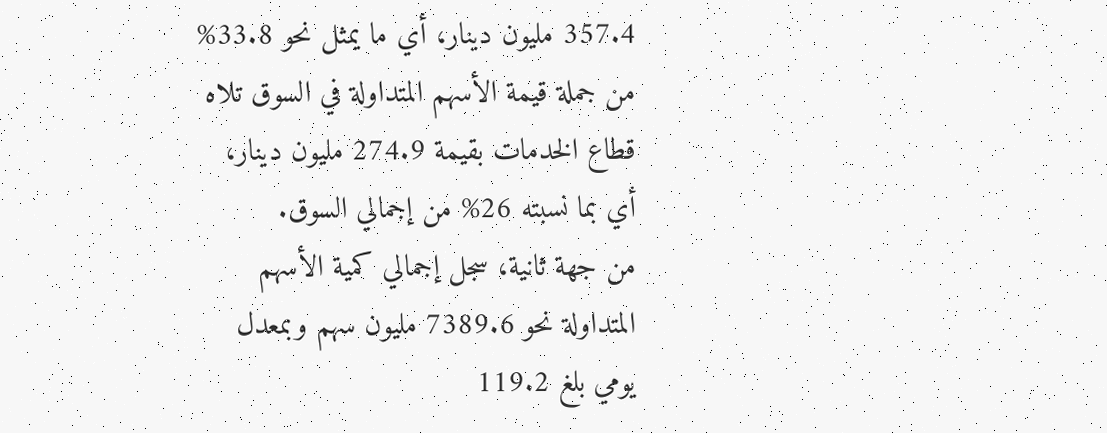357.4 مليون دينار، أي ما يمثل نحو 33.8% من جملة قيمة الأسهم المتداولة في السوق تلاه قطاع الخدمات بقيمة 274.9 مليون دينار، أي بما نسبته 26% من إجمالي السوق.
من جهة ثانية، سجل إجمالي كمية الأسهم المتداولة نحو 7389.6 مليون سهم وبمعدل يومي بلغ 119.2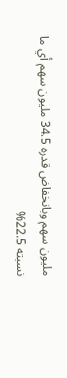مليون سهم وبانخفاض قدره 34.5 مليون سهم أي ما نسبته 22.5%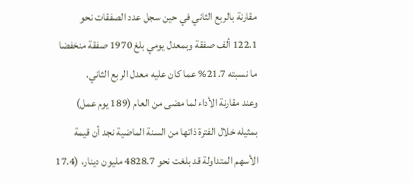مقارنة بالربع الثاني في حين سجل عدد الصفقات نحو 122.1 ألف صفقة وبمعدل يومي بلغ 1970 صفقة منخفضا ما نسبته 21.7% عما كان عليه معدل الربع الثاني.
وعند مقارنة الأداء لما مضى من العام (189 يوم عمل) بمثيله خلال الفترة ذاتها من السنة الماضية نجد أن قيمة الأسهم المتداولة قد بلغت نحو 4828.7 مليون دينار، (17.4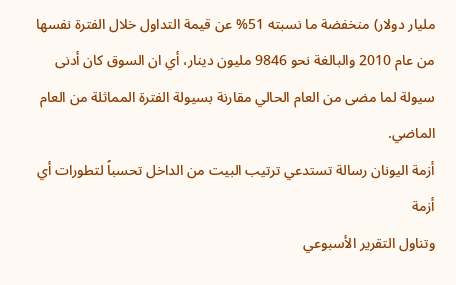مليار دولار) منخفضة ما نسبته 51% عن قيمة التداول خلال الفترة نفسها من عام 2010 والبالغة نحو 9846 مليون دينار، أي ان السوق كان أدنى سيولة لما مضى من العام الحالي مقارنة بسيولة الفترة المماثلة من العام الماضي.
أزمة اليونان رسالة تستدعي ترتيب البيت من الداخل تحسباً لتطورات أي أزمة
وتناول التقرير الأسبوعي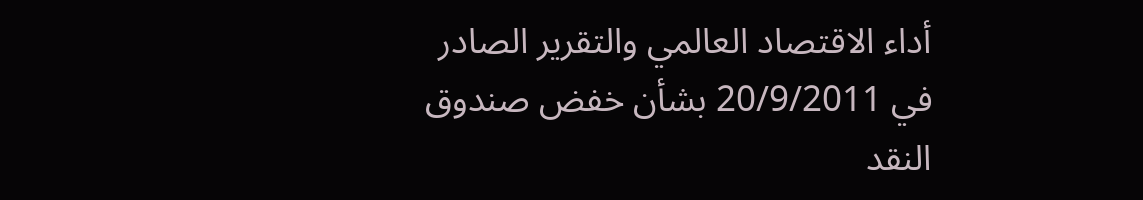أداء الاقتصاد العالمي والتقرير الصادر في 20/9/2011 بشأن خفض صندوق النقد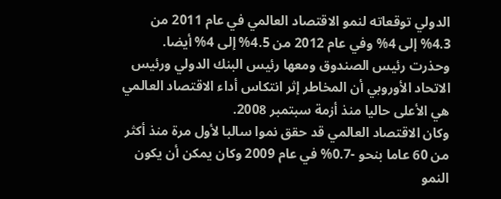الدولي توقعاته لنمو الاقتصاد العالمي في عام 2011 من 4.3% إلى 4% وفي عام 2012 من 4.5% إلى 4% أيضا. وحذرت رئيس الصندوق ومعها رئيس البنك الدولي ورئيس الاتحاد الأوروبي أن المخاطر إثر انتكاس أداء الاقتصاد العالمي هي الأعلى حاليا منذ أزمة سبتمبر 2008.
وكان الاقتصاد العالمي قد حقق نموا سالبا لأول مرة منذ أكثر من 60 عاما بنحو -0.7% في عام 2009 وكان يمكن أن يكون النمو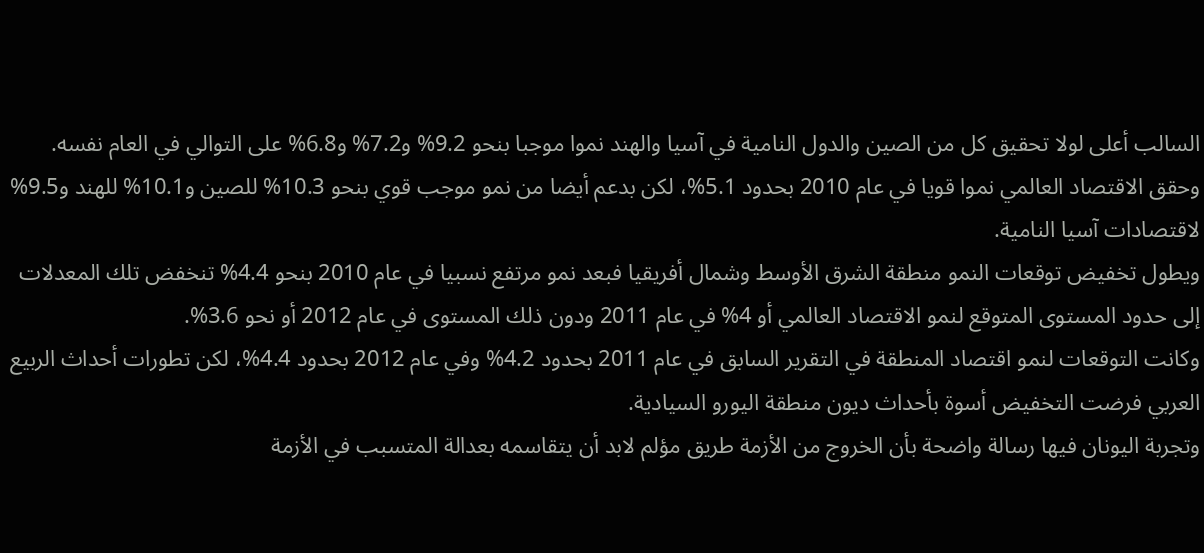السالب أعلى لولا تحقيق كل من الصين والدول النامية في آسيا والهند نموا موجبا بنحو 9.2% و7.2% و6.8% على التوالي في العام نفسه.
وحقق الاقتصاد العالمي نموا قويا في عام 2010 بحدود 5.1%، لكن بدعم أيضا من نمو موجب قوي بنحو 10.3% للصين و10.1% للهند و9.5% لاقتصادات آسيا النامية.
ويطول تخفيض توقعات النمو منطقة الشرق الأوسط وشمال أفريقيا فبعد نمو مرتفع نسبيا في عام 2010 بنحو 4.4% تنخفض تلك المعدلات إلى حدود المستوى المتوقع لنمو الاقتصاد العالمي أو 4% في عام 2011 ودون ذلك المستوى في عام 2012 أو نحو 3.6%.
وكانت التوقعات لنمو اقتصاد المنطقة في التقرير السابق في عام 2011 بحدود 4.2% وفي عام 2012 بحدود 4.4%، لكن تطورات أحداث الربيع العربي فرضت التخفيض أسوة بأحداث ديون منطقة اليورو السيادية.
وتجربة اليونان فيها رسالة واضحة بأن الخروج من الأزمة طريق مؤلم لابد أن يتقاسمه بعدالة المتسبب في الأزمة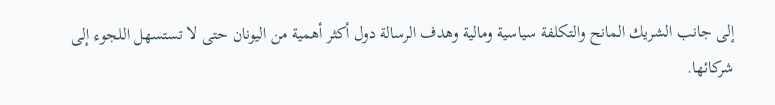إلى جانب الشريك المانح والتكلفة سياسية ومالية وهدف الرسالة دول أكثر أهمية من اليونان حتى لا تستسهل اللجوء إلى شركائها.